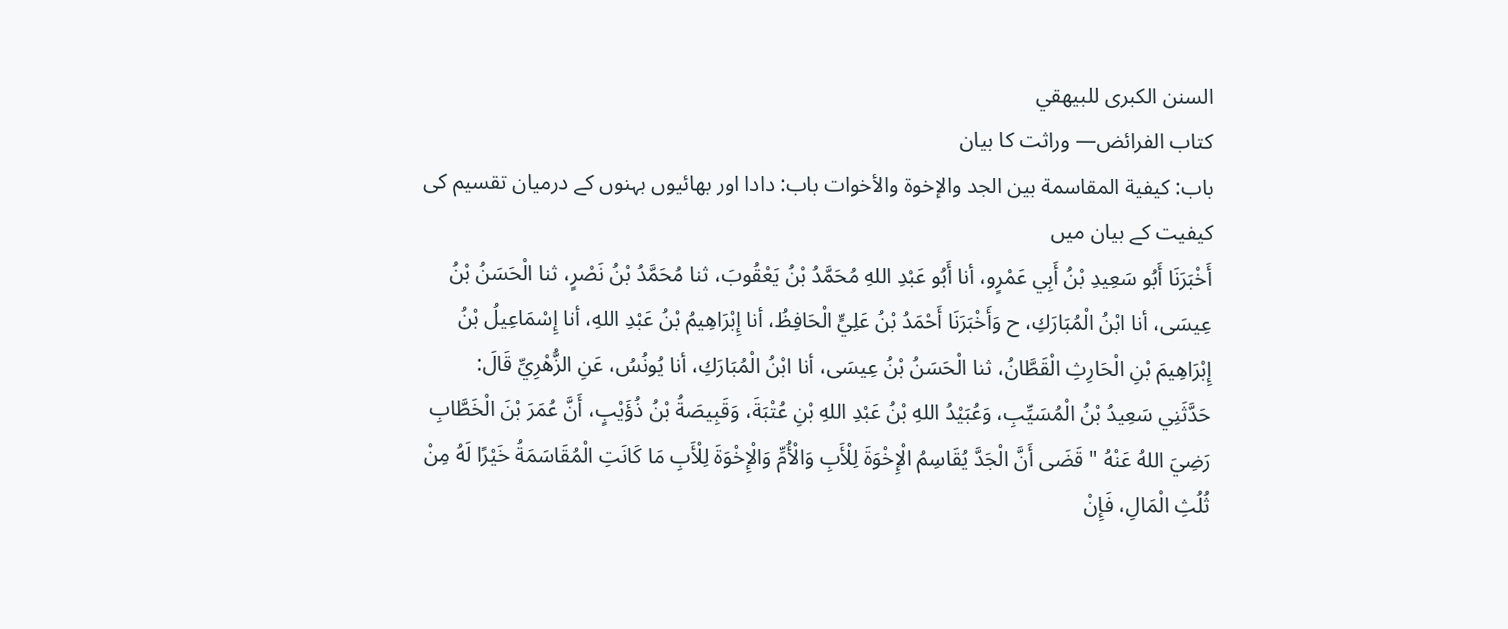السنن الكبرى للبيهقي
كتاب الفرائض— وراثت کا بیان
باب: كيفية المقاسمة بين الجد والإخوة والأخوات باب: دادا اور بھائیوں بہنوں کے درمیان تقسیم کی کیفیت کے بیان میں
أَخْبَرَنَا أَبُو سَعِيدِ بْنُ أَبِي عَمْرٍو، أنا أَبُو عَبْدِ اللهِ مُحَمَّدُ بْنُ يَعْقُوبَ، ثنا مُحَمَّدُ بْنُ نَصْرٍ، ثنا الْحَسَنُ بْنُ عِيسَى، أنا ابْنُ الْمُبَارَكِ، ح وَأَخْبَرَنَا أَحْمَدُ بْنُ عَلِيٍّ الْحَافِظُ، أنا إِبْرَاهِيمُ بْنُ عَبْدِ اللهِ، أنا إِسْمَاعِيلُ بْنُ إِبْرَاهِيمَ بْنِ الْحَارِثِ الْقَطَّانُ، ثنا الْحَسَنُ بْنُ عِيسَى، أنا ابْنُ الْمُبَارَكِ، أنا يُونُسُ، عَنِ الزُّهْرِيِّ قَالَ: حَدَّثَنِي سَعِيدُ بْنُ الْمُسَيِّبِ، وَعُبَيْدُ اللهِ بْنُ عَبْدِ اللهِ بْنِ عُتْبَةَ، وَقَبِيصَةُ بْنُ ذُؤَيْبٍ، أَنَّ عُمَرَ بْنَ الْخَطَّابِ رَضِيَ اللهُ عَنْهُ " قَضَى أَنَّ الْجَدَّ يُقَاسِمُ الْإِخْوَةَ لِلْأَبِ وَالْأُمِّ وَالْإِخْوَةَ لِلْأَبِ مَا كَانَتِ الْمُقَاسَمَةُ خَيْرًا لَهُ مِنْ ثُلُثِ الْمَالِ، فَإِنْ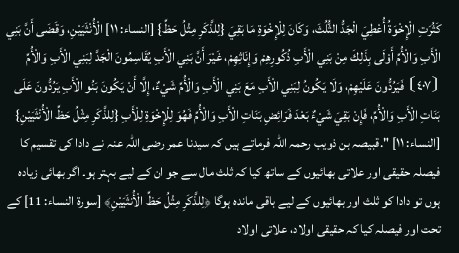كَثُرَتِ الْإِخْوَةُ أُعْطِيَ الْجَدُّ الثُّلُثَ، وَكَانَ لِلْإِخْوَةِ مَا بَقِيَ {لِلذَّكَرِ مِثْلُ حَظِّ} [النساء: ١١] الْأُنْثَيَيْنِ، وَقَضَى أَنَّ بَنِي الْأَبِ وَالْأُمِّ أَوْلَى بِذَلِكَ مِنْ بَنِي الْأَبِ ذُكُورِهِمْ وَإِنَاثِهِمْ، غَيْرَ أَنَّ بَنِي الْأَبِ يُقَاسِمُونَ الْجَدَّ لِبَنِي الْأَبِ وَالْأُمِّ ⦗٤٠٧⦘ فَيَرُدُّونَ عَلَيْهِمْ، وَلَا يَكُونُ لِبَنِي الْأَبِ مَعَ بَنِي الْأَبِ وَالْأُمِّ شَيْءٌ، إِلَّا أَنْ يَكُونَ بَنُو الْأَبِ يَرُدُّونَ عَلَى بَنَاتِ الْأَبِ وَالْأُمِّ، فَإِنْ بَقِيَ شَيْءٌ بَعْدَ فَرَائِضِ بَنَاتِ الْأَبِ وَالْأُمِّ فَهُوَ لِلْإِخْوَةِ لِلْأَبِ {لِلذَّكَرِ مِثْلُ حَظِّ الْأُنْثَيَيْنِ} [النساء: ١١] ".قبیصہ بن ذویب رحمہ اللہ فرماتے ہیں کہ سیدنا عمر رضی اللہ عنہ نے دادا کی تقسیم کا فیصلہ حقیقی اور علاتی بھائیوں کے ساتھ کیا کہ ثلث مال سے جو ان کے لیے بہتر ہو۔ اگر بھائی زیادہ ہوں تو دادا کو ثلث اور بھائیوں کے لیے باقی ماندہ ہوگا ﴿لِلذَّكَرِ مِثْلُ حَظِّ الْأُنثَيَيْنِ﴾ [سورة النساء: 11] کے تحت اور فیصلہ کیا کہ حقیقی اولاد، علاتی اولاد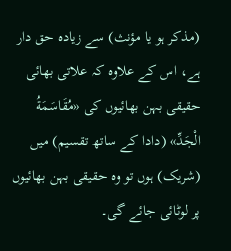(مذکر ہو یا مؤنث) سے زیادہ حق دار ہے، اس کے علاوہ کہ علاتی بھائی حقیقی بہن بھائیوں کی «مُقَاسَمَةُ الْجَدِّ» (دادا کے ساتھ تقسیم) میں (شریک) ہوں تو وہ حقیقی بہن بھائیوں پر لوٹائی جائے گی۔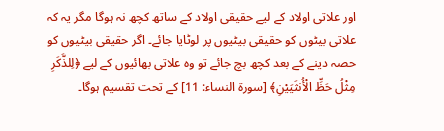اور علاتی اولاد کے لیے حقیقی اولاد کے ساتھ کچھ نہ ہوگا مگر یہ کہ علاتی بیٹوں کو حقیقی بیٹیوں پر لوٹایا جائے۔ اگر حقیقی بیٹیوں کو حصہ دینے کے بعد کچھ بچ جائے تو وہ علاتی بھائیوں کے لیے ﴿لِلذَّكَرِ مِثْلُ حَظِّ الْأُنثَيَيْنِ﴾ [سورة النساء: 11] کے تحت تقسیم ہوگا۔